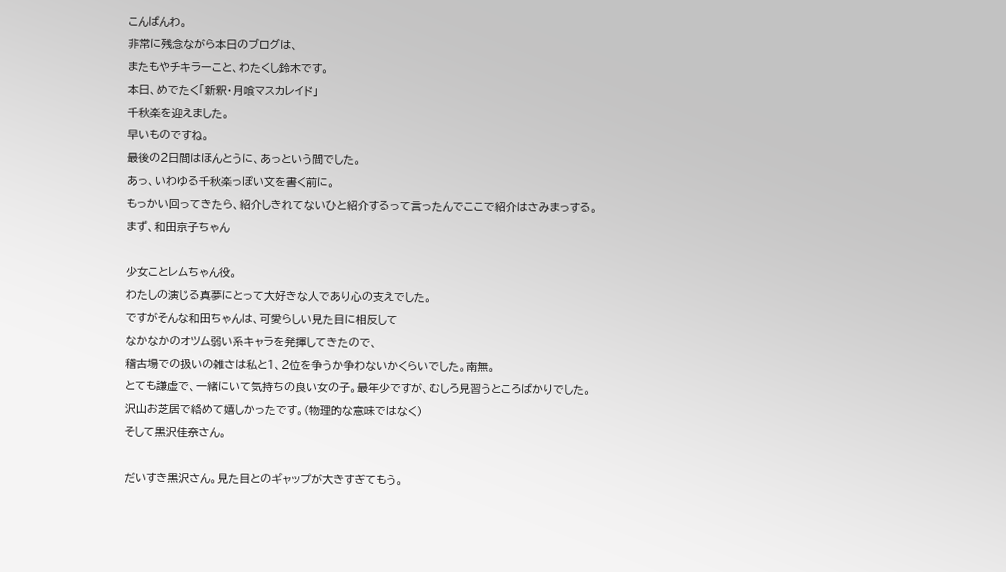こんばんわ。
非常に残念ながら本日のブログは、
またもやチキラーこと、わたくし鈴木です。
本日、めでたく「新釈・月喰マスカレイド」
千秋楽を迎えました。
早いものですね。
最後の2日間はほんとうに、あっという間でした。
あっ、いわゆる千秋楽っぽい文を書く前に。
もっかい回ってきたら、紹介しきれてないひと紹介するって言ったんでここで紹介はさみまっする。
まず、和田京子ちゃん

少女ことレムちゃん役。
わたしの演じる真夢にとって大好きな人であり心の支えでした。
ですがそんな和田ちゃんは、可愛らしい見た目に相反して
なかなかのオツム弱い系キャラを発揮してきたので、
稽古場での扱いの雑さは私と1、2位を争うか争わないかくらいでした。南無。
とても謙虚で、一緒にいて気持ちの良い女の子。最年少ですが、むしろ見習うところばかりでした。
沢山お芝居で絡めて嬉しかったです。(物理的な意味ではなく)
そして黒沢佳奈さん。

だいすき黒沢さん。見た目とのギャップが大きすぎてもう。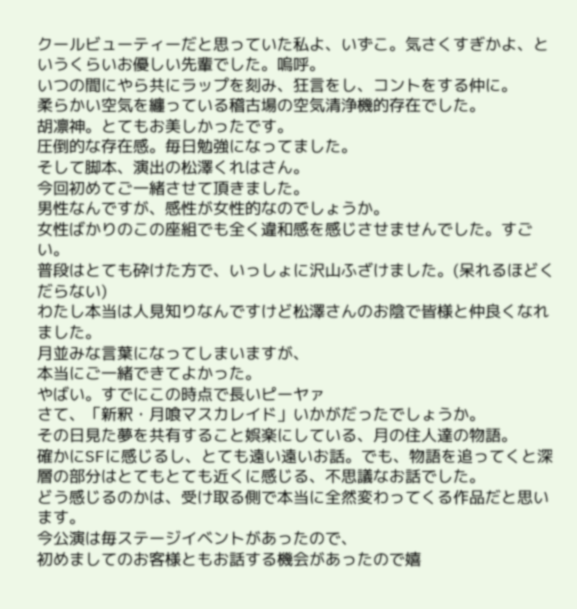クールビューティーだと思っていた私よ、いずこ。気さくすぎかよ、というくらいお優しい先輩でした。嗚呼。
いつの間にやら共にラップを刻み、狂言をし、コントをする仲に。
柔らかい空気を纏っている稽古場の空気清浄機的存在でした。
胡凛神。とてもお美しかったです。
圧倒的な存在感。毎日勉強になってました。
そして脚本、演出の松澤くれはさん。
今回初めてご一緒させて頂きました。
男性なんですが、感性が女性的なのでしょうか。
女性ばかりのこの座組でも全く違和感を感じさせませんでした。すごい。
普段はとても砕けた方で、いっしょに沢山ふざけました。(呆れるほどくだらない)
わたし本当は人見知りなんですけど松澤さんのお陰で皆様と仲良くなれました。
月並みな言葉になってしまいますが、
本当にご一緒できてよかった。
やばい。すでにこの時点で長いピーヤァ
さて、「新釈・月喰マスカレイド」いかがだったでしょうか。
その日見た夢を共有すること娯楽にしている、月の住人達の物語。
確かにSFに感じるし、とても遠い遠いお話。でも、物語を追ってくと深層の部分はとてもとても近くに感じる、不思議なお話でした。
どう感じるのかは、受け取る側で本当に全然変わってくる作品だと思います。
今公演は毎ステージイベントがあったので、
初めましてのお客様ともお話する機会があったので嬉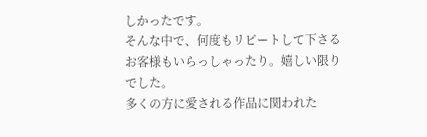しかったです。
そんな中で、何度もリピートして下さるお客様もいらっしゃったり。嬉しい限りでした。
多くの方に愛される作品に関われた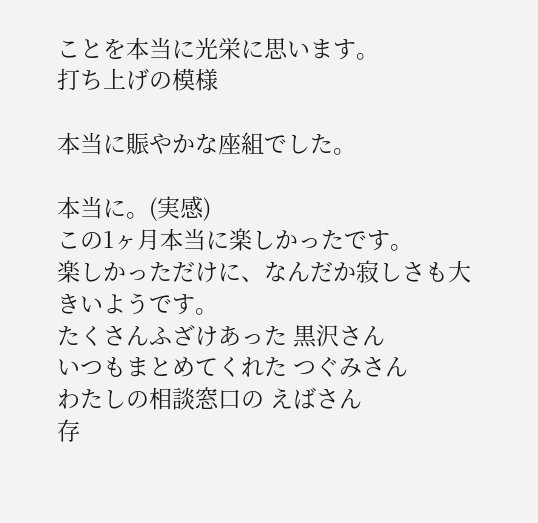ことを本当に光栄に思います。
打ち上げの模様

本当に賑やかな座組でした。

本当に。(実感)
この1ヶ月本当に楽しかったです。
楽しかっただけに、なんだか寂しさも大きいようです。
たくさんふざけあった 黒沢さん
いつもまとめてくれた つぐみさん
わたしの相談窓口の えばさん
存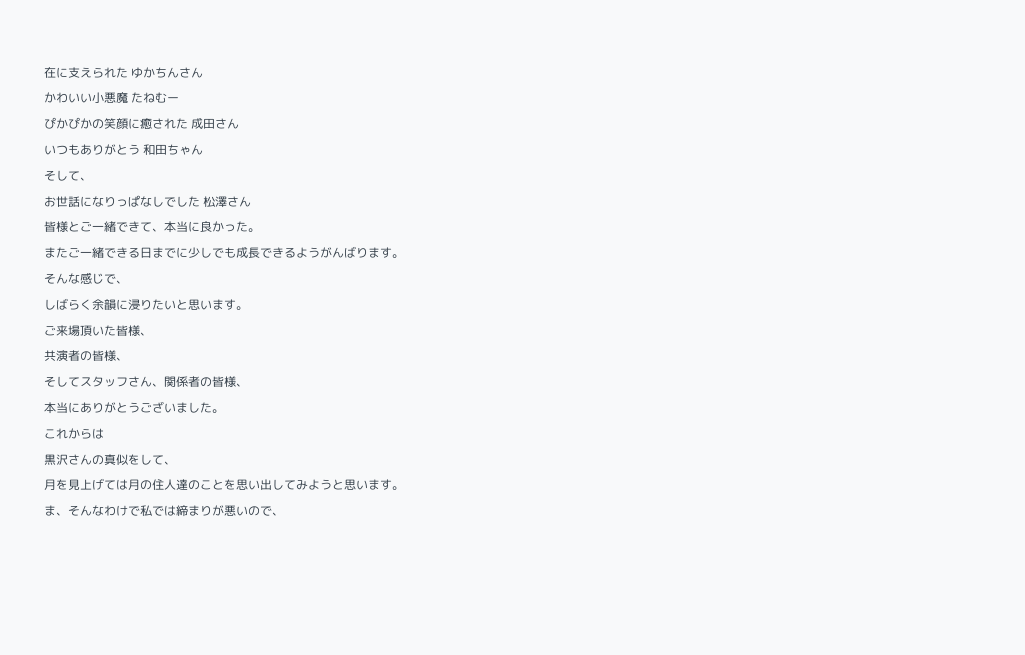在に支えられた ゆかちんさん
かわいい小悪魔 たねむー
ぴかぴかの笑顔に癒された 成田さん
いつもありがとう 和田ちゃん
そして、
お世話になりっぱなしでした 松澤さん
皆様とご一緒できて、本当に良かった。
またご一緒できる日までに少しでも成長できるようがんばります。
そんな感じで、
しばらく余韻に浸りたいと思います。
ご来場頂いた皆様、
共演者の皆様、
そしてスタッフさん、関係者の皆様、
本当にありがとうございました。
これからは
黒沢さんの真似をして、
月を見上げては月の住人達のことを思い出してみようと思います。
ま、そんなわけで私では締まりが悪いので、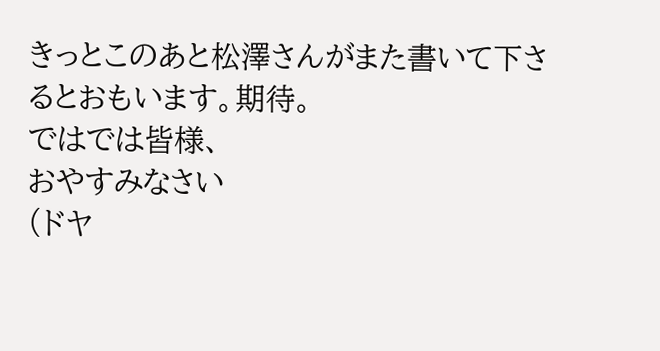きっとこのあと松澤さんがまた書いて下さるとおもいます。期待。
ではでは皆様、
おやすみなさい
(ドヤ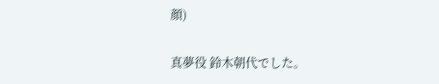顔)

真夢役 鈴木朝代でした。